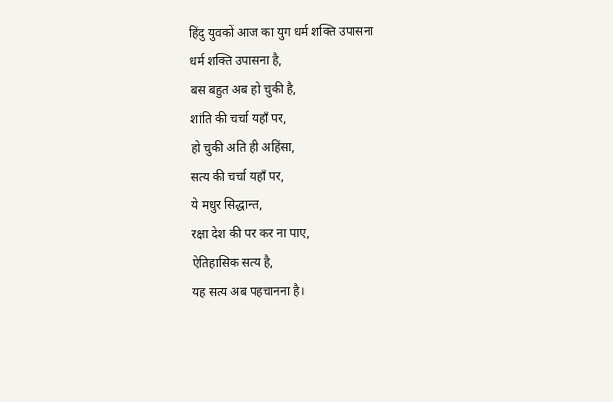हिंदु युवकों आज का युग धर्म शक्ति उपासना
धर्म शक्ति उपासना है,
बस बहुत अब हो चुकी है,
शांति की चर्चा यहाँ पर,
हो चुकी अति ही अहिंसा,
सत्य की चर्चा यहाँ पर,
ये मधुर सिद्धान्त,
रक्षा देश की पर कर ना पाए,
ऐतिहासिक सत्य है,
यह सत्य अब पहचानना है।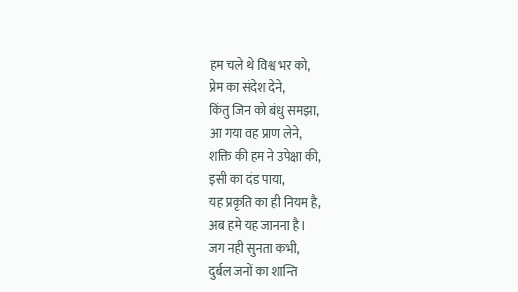हम चले थे विश्व भर को,
प्रेम का संदेश देने,
किंतु जिन को बंधु समझा,
आ गया वह प्राण लेने,
शक्ति की हम ने उपेक्षा की,
इसी का दंड पाया,
यह प्रकृति का ही नियम है,
अब हमे यह जानना है।
जग नही सुनता कभी,
दुर्बल जनों का शान्ति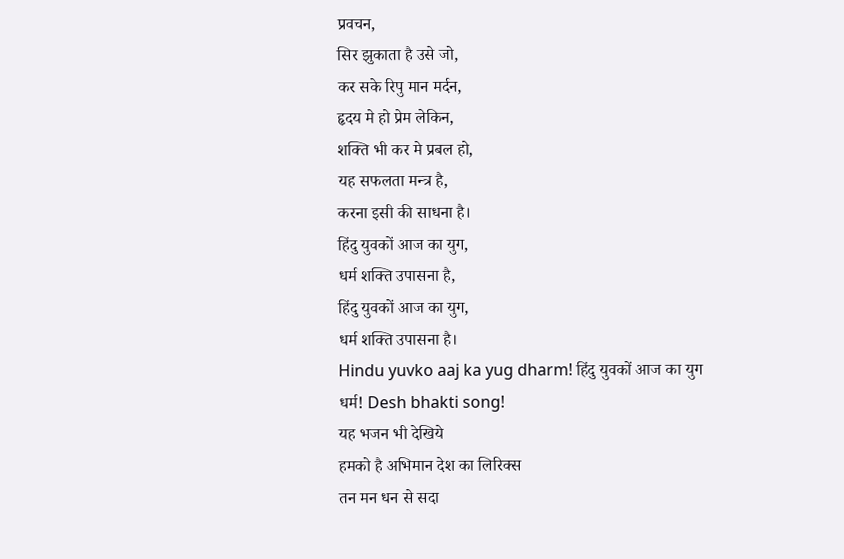प्रवचन,
सिर झुकाता है उसे जो,
कर सके रिपु मान मर्दन,
हृदय मे हो प्रेम लेकिन,
शक्ति भी कर मे प्रबल हो,
यह सफलता मन्त्र है,
करना इसी की साधना है।
हिंदु युवकों आज का युग,
धर्म शक्ति उपासना है,
हिंदु युवकों आज का युग,
धर्म शक्ति उपासना है।
Hindu yuvko aaj ka yug dharm! हिंदु युवकों आज का युग धर्म! Desh bhakti song!
यह भजन भी देखिये
हमको है अभिमान देश का लिरिक्स
तन मन धन से सदा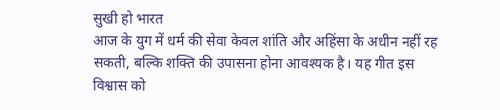सुखी हो भारत
आज के युग में धर्म की सेवा केवल शांति और अहिंसा के अधीन नहीं रह सकती, बल्कि शक्ति की उपासना होना आवश्यक है। यह गीत इस विश्वास को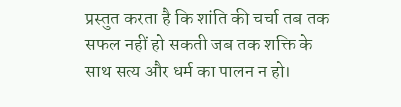प्रस्तुत करता है कि शांति की चर्चा तब तक सफल नहीं हो सकती जब तक शक्ति के साथ सत्य और धर्म का पालन न हो।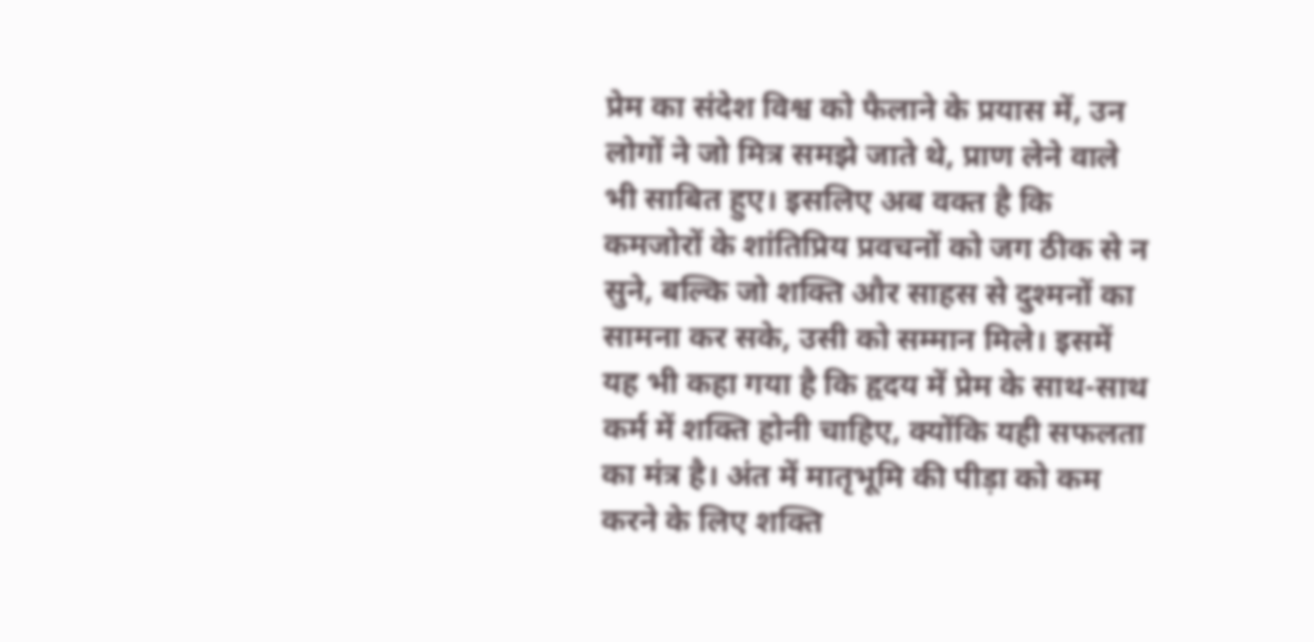प्रेम का संदेश विश्व को फैलाने के प्रयास में, उन लोगों ने जो मित्र समझे जाते थे, प्राण लेने वाले भी साबित हुए। इसलिए अब वक्त है कि कमजोरों के शांतिप्रिय प्रवचनों को जग ठीक से न सुने, बल्कि जो शक्ति और साहस से दुश्मनों का सामना कर सके, उसी को सम्मान मिले। इसमें यह भी कहा गया है कि हृदय में प्रेम के साथ-साथ कर्म में शक्ति होनी चाहिए, क्योंकि यही सफलता का मंत्र है। अंत में मातृभूमि की पीड़ा को कम करने के लिए शक्ति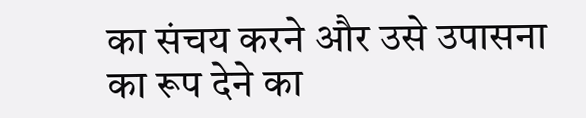का संचय करने और उसे उपासना का रूप देने का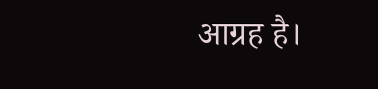आग्रह है।